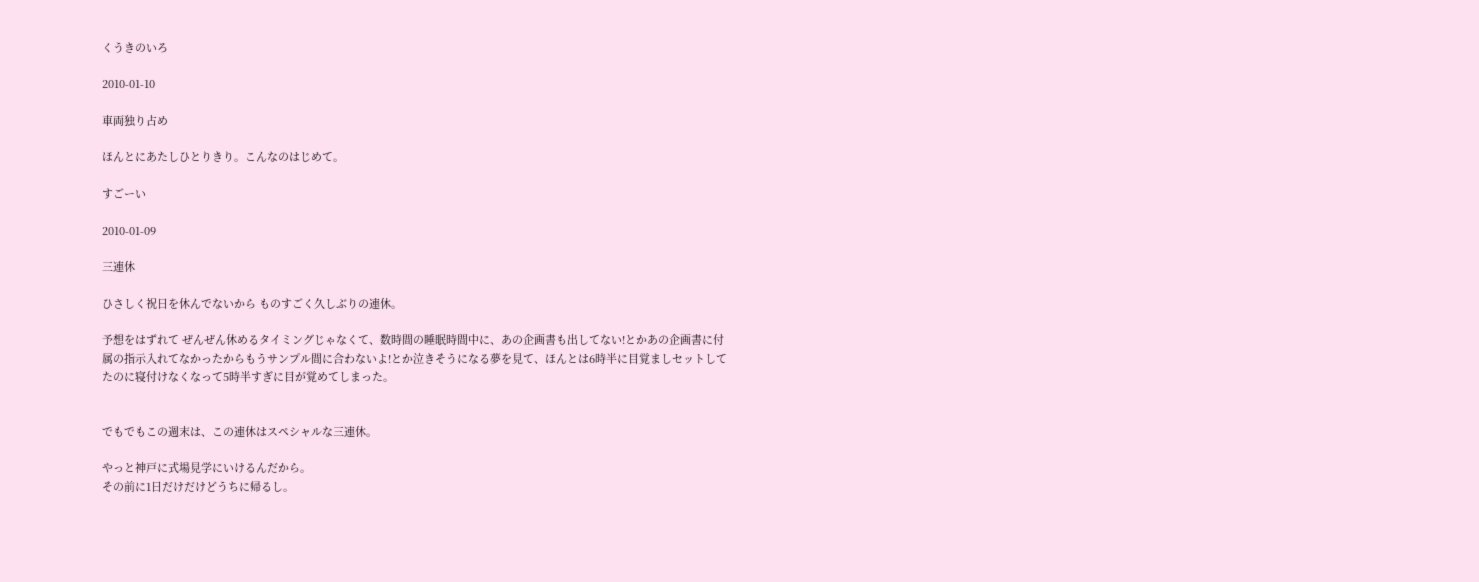くうきのいろ

2010-01-10

車両独り占め

ほんとにあたしひとりきり。こんなのはじめて。

すごーい

2010-01-09

三連休

ひさしく祝日を休んでないから ものすごく久しぶりの連休。

予想をはずれて ぜんぜん休めるタイミングじゃなくて、数時間の睡眠時間中に、あの企画書も出してない!とかあの企画書に付属の指示入れてなかったからもうサンプル間に合わないよ!とか泣きそうになる夢を見て、ほんとは6時半に目覚ましセットしてたのに寝付けなくなって5時半すぎに目が覚めてしまった。


でもでもこの週末は、この連休はスペシャルな三連休。

やっと神戸に式場見学にいけるんだから。
その前に1日だけだけどうちに帰るし。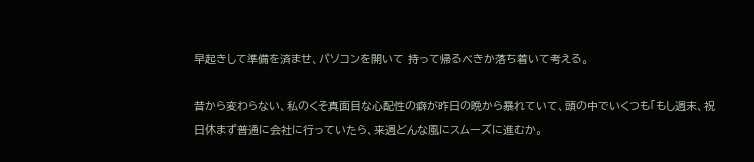早起きして準備を済ませ、パソコンを開いて 持って帰るべきか落ち着いて考える。

昔から変わらない、私のくそ真面目な心配性の癖が昨日の晩から暴れていて、頭の中でいくつも「もし週末、祝日休まず普通に会社に行っていたら、来週どんな風にスムーズに進むか。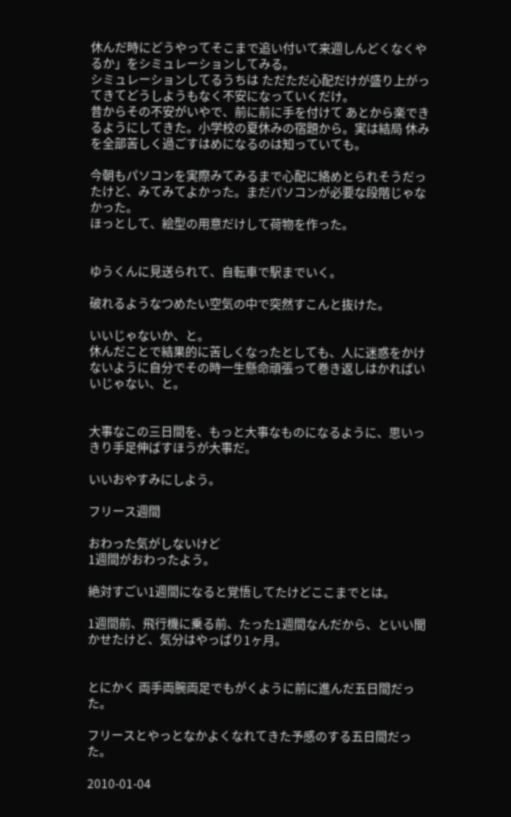休んだ時にどうやってそこまで追い付いて来週しんどくなくやるか」をシミュレーションしてみる。
シミュレーションしてるうちは ただただ心配だけが盛り上がってきてどうしようもなく不安になっていくだけ。
昔からその不安がいやで、前に前に手を付けて あとから楽できるようにしてきた。小学校の夏休みの宿題から。実は結局 休みを全部苦しく過ごすはめになるのは知っていても。

今朝もパソコンを実際みてみるまで心配に絡めとられそうだったけど、みてみてよかった。まだパソコンが必要な段階じゃなかった。
ほっとして、絵型の用意だけして荷物を作った。


ゆうくんに見送られて、自転車で駅までいく。

破れるようなつめたい空気の中で突然すこんと抜けた。

いいじゃないか、と。
休んだことで結果的に苦しくなったとしても、人に迷惑をかけないように自分でその時一生懸命頑張って巻き返しはかればいいじゃない、と。


大事なこの三日間を、もっと大事なものになるように、思いっきり手足伸ばすほうが大事だ。

いいおやすみにしよう。

フリース週間

おわった気がしないけど
1週間がおわったよう。

絶対すごい1週間になると覚悟してたけどここまでとは。

1週間前、飛行機に乗る前、たった1週間なんだから、といい聞かせたけど、気分はやっぱり1ヶ月。


とにかく 両手両腕両足でもがくように前に進んだ五日間だった。

フリースとやっとなかよくなれてきた予感のする五日間だった。

2010-01-04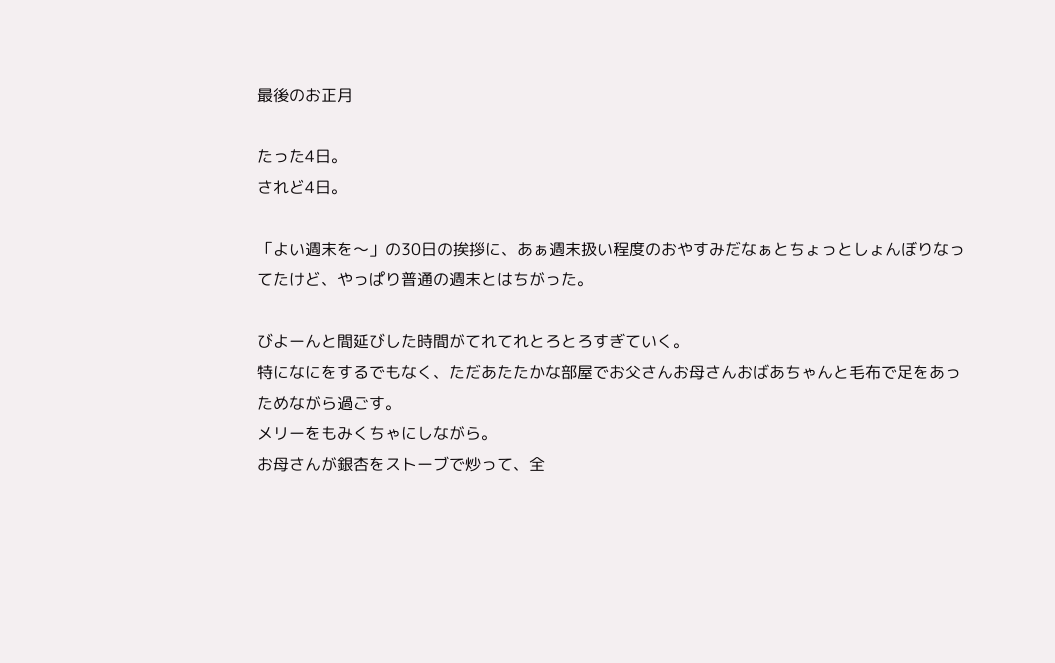最後のお正月

たった4日。
されど4日。

「よい週末を〜」の30日の挨拶に、あぁ週末扱い程度のおやすみだなぁとちょっとしょんぼりなってたけど、やっぱり普通の週末とはちがった。

びよーんと間延びした時間がてれてれとろとろすぎていく。
特になにをするでもなく、ただあたたかな部屋でお父さんお母さんおばあちゃんと毛布で足をあっためながら過ごす。
メリーをもみくちゃにしながら。
お母さんが銀杏をストーブで炒って、全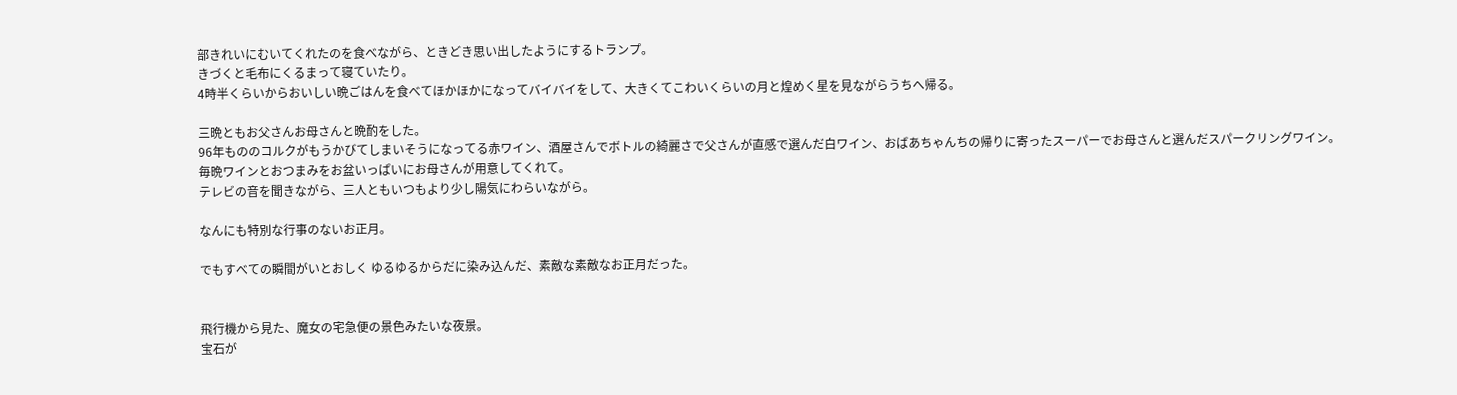部きれいにむいてくれたのを食べながら、ときどき思い出したようにするトランプ。
きづくと毛布にくるまって寝ていたり。
4時半くらいからおいしい晩ごはんを食べてほかほかになってバイバイをして、大きくてこわいくらいの月と煌めく星を見ながらうちへ帰る。

三晩ともお父さんお母さんと晩酌をした。
96年もののコルクがもうかびてしまいそうになってる赤ワイン、酒屋さんでボトルの綺麗さで父さんが直感で選んだ白ワイン、おばあちゃんちの帰りに寄ったスーパーでお母さんと選んだスパークリングワイン。
毎晩ワインとおつまみをお盆いっぱいにお母さんが用意してくれて。
テレビの音を聞きながら、三人ともいつもより少し陽気にわらいながら。

なんにも特別な行事のないお正月。

でもすべての瞬間がいとおしく ゆるゆるからだに染み込んだ、素敵な素敵なお正月だった。


飛行機から見た、魔女の宅急便の景色みたいな夜景。
宝石が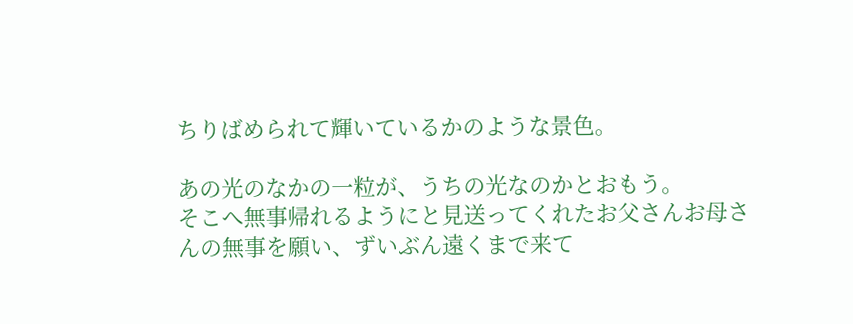ちりばめられて輝いているかのような景色。

あの光のなかの一粒が、うちの光なのかとおもう。
そこへ無事帰れるようにと見送ってくれたお父さんお母さんの無事を願い、ずいぶん遠くまで来て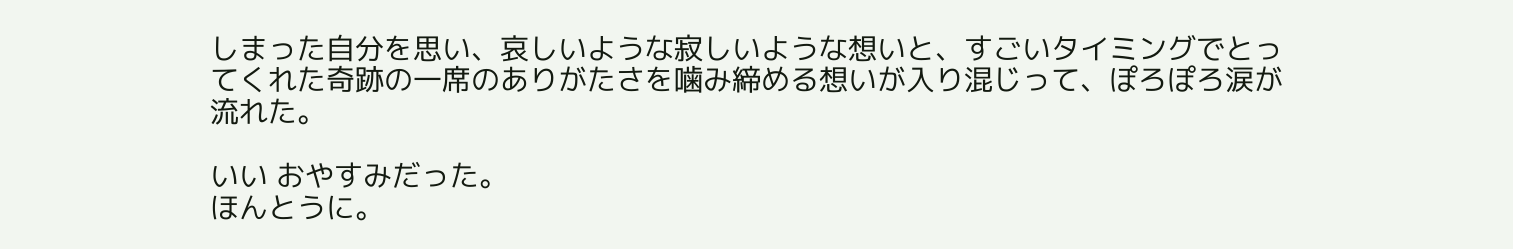しまった自分を思い、哀しいような寂しいような想いと、すごいタイミングでとってくれた奇跡の一席のありがたさを噛み締める想いが入り混じって、ぽろぽろ涙が流れた。

いい おやすみだった。
ほんとうに。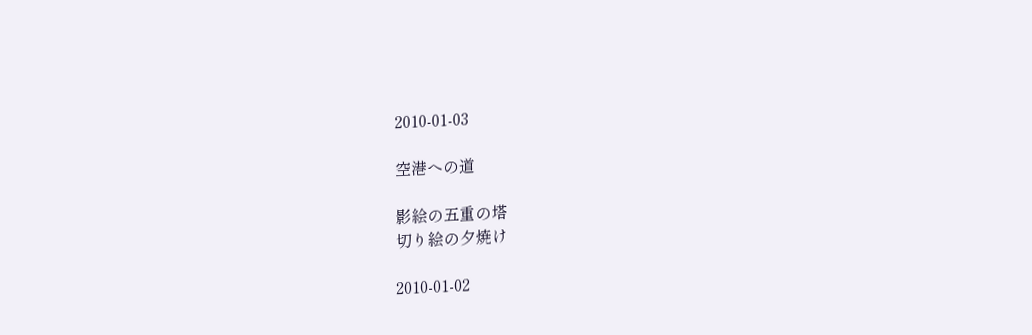2010-01-03

空港への道

影絵の五重の塔
切り絵の夕焼け

2010-01-02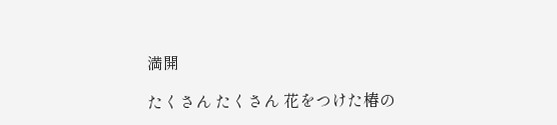満開

たくさん たくさん 花をつけた椿の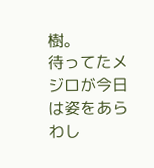樹。
待ってたメジロが今日は姿をあらわし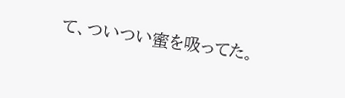て、ついつい蜜を吸ってた。